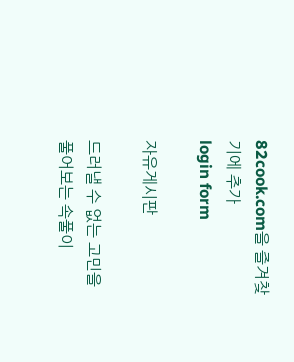82cook.com을 즐겨찾기에 추가
login form

자유게시판

드러낼 수 없는 고민을 풀어보는 속풀이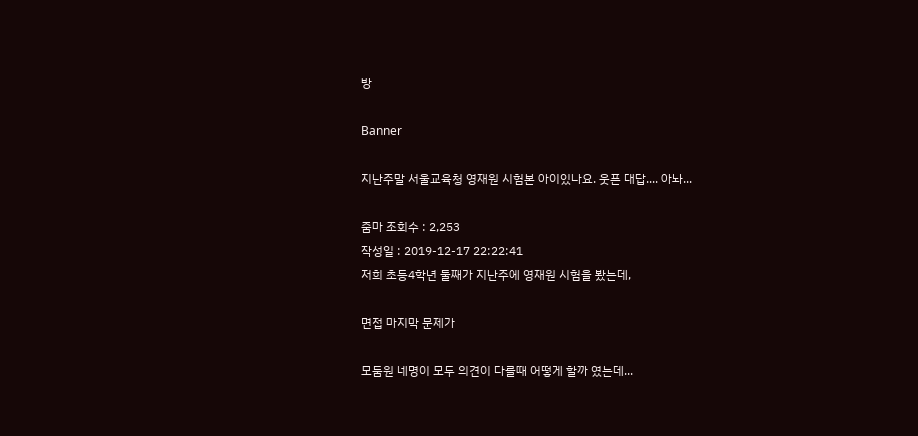방

Banner

지난주말 서울교육청 영재원 시험본 아이있나요. 웃픈 대답.... 아놔...

줌마 조회수 : 2,253
작성일 : 2019-12-17 22:22:41
저희 초등4학년 둘째가 지난주에 영재원 시험을 봤는데,

면접 마지막 문제가

모둠원 네명이 모두 의견이 다를때 어떻게 할까 였는데...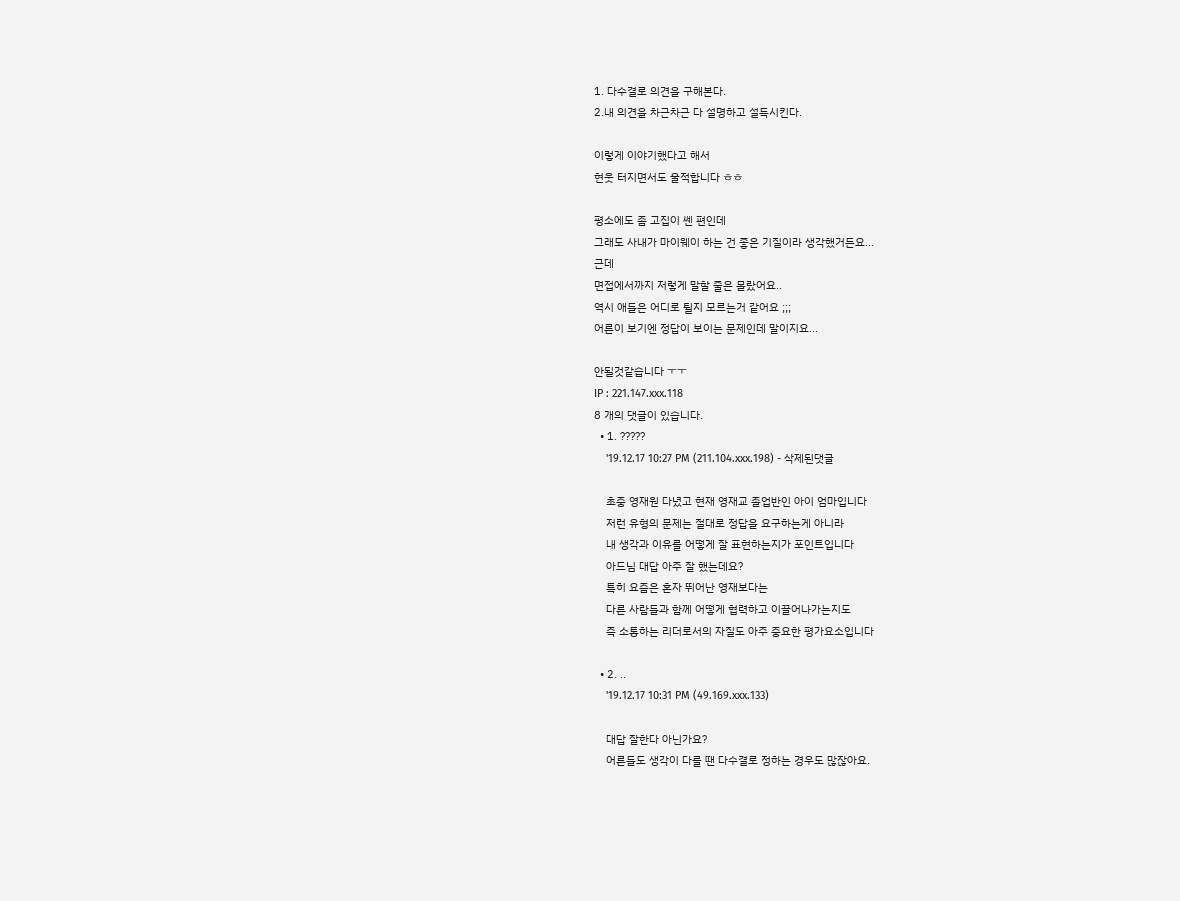1. 다수결로 의견을 구해본다.
2.내 의견을 차근차근 다 설명하고 설득시킨다.

이렇게 이야기했다고 해서
현웃 터지면서도 울적합니다 ㅎㅎ

평소에도 좀 고집이 쎈 편인데
그래도 사내가 마이웨이 하는 건 좋은 기질이라 생각했거든요...
근데
면접에서까지 저렇게 말할 줄은 몰랐어요..
역시 애들은 어디로 튈지 모르는거 같어요 ;;;
어른이 보기엔 정답이 보이는 문제인데 말이지요...

안될것같습니다 ㅜㅜ
IP : 221.147.xxx.118
8 개의 댓글이 있습니다.
  • 1. ?????
    '19.12.17 10:27 PM (211.104.xxx.198) - 삭제된댓글

    초중 영재원 다녔고 현재 영재교 졸업반인 아이 엄마입니다
    저런 유형의 문제는 절대로 정답을 요구하는게 아니라
    내 생각과 이유를 어떻게 잘 표현하는지가 포인트입니다
    아드님 대답 아주 잘 했는데요?
    특히 요즘은 혼자 뛰어난 영재보다는
    다른 사람들과 함께 어떻게 협력하고 이끌어나가는지도
    즉 소통하는 리더로서의 자질도 아주 중요한 평가요소입니다

  • 2. ..
    '19.12.17 10:31 PM (49.169.xxx.133)

    대답 잘한다 아닌가요?
    어른들도 생각이 다를 땐 다수결로 정하는 경우도 많잖아요.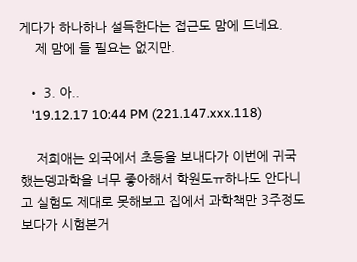게다가 하나하나 설득한다는 접근도 맘에 드네요.
    제 맘에 들 필요는 없지만.

  • 3. 아..
    '19.12.17 10:44 PM (221.147.xxx.118)

    저희애는 외국에서 초등을 보내다가 이번에 귀국했는뎅과학을 너무 좋아해서 학원도ㅠ하나도 안다니고 실험도 제대로 못해보고 집에서 과학책만 3주정도 보다가 시험본거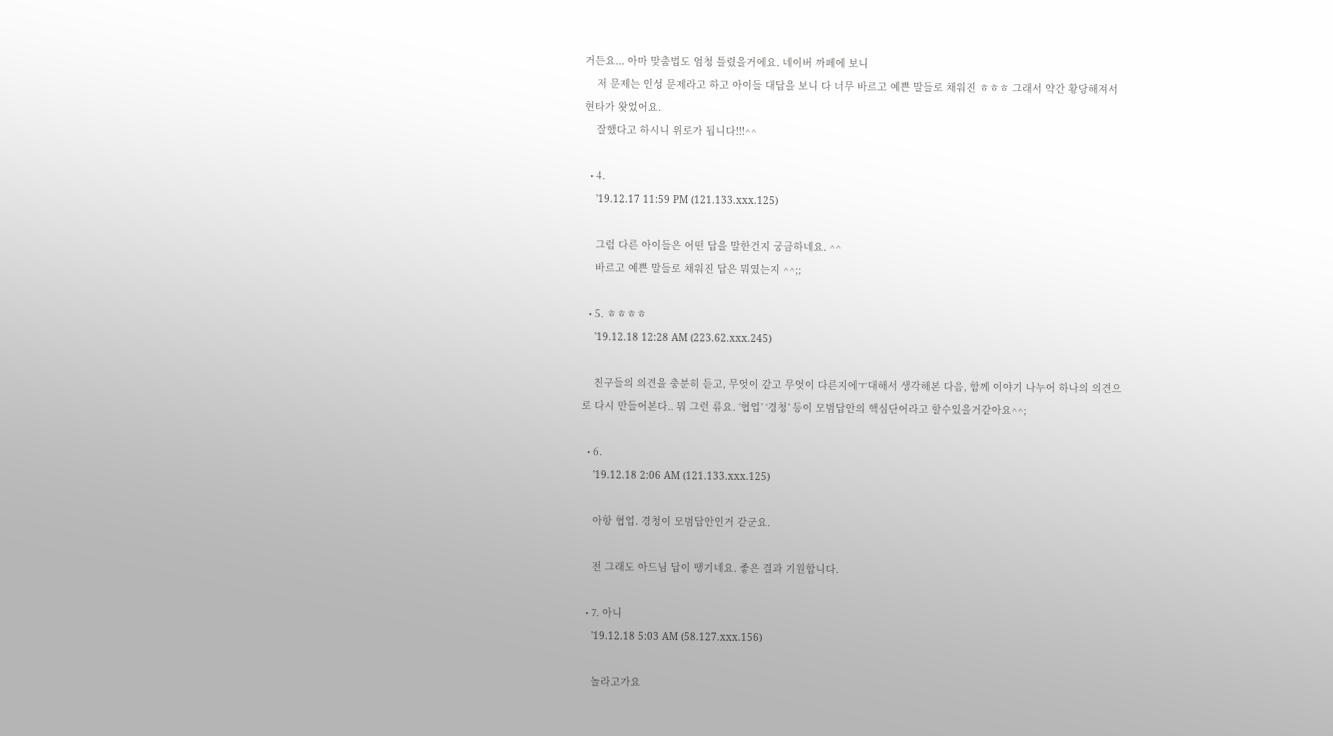거든요... 아마 맞춤법도 엄청 틀렸을거에요. 네이버 까페에 보니
    저 문제는 인성 문제라고 하고 아이들 대답을 보니 다 너무 바르고 예쁜 말들로 채워진 ㅎㅎㅎ 그래서 약간 황당해져서 현타가 왓었어요.
    잘했다고 하시니 위로가 됩니다!!!^^

  • 4.
    '19.12.17 11:59 PM (121.133.xxx.125)

    그럼 다른 아이들은 어떤 답을 말한건지 궁금하네요. ^^
    바르고 예쁜 말들로 채워진 답은 뭐였는지 ^^;;

  • 5. ㅎㅎㅎㅎ
    '19.12.18 12:28 AM (223.62.xxx.245)

    친구들의 의견을 충분히 듣고, 무엇이 같고 무엇이 다른지에ㅜ대해서 생각해본 다음, 함께 이야기 나누어 하나의 의견으로 다시 만들어본다.. 뭐 그런 류요. ‘협업’ ‘경청’ 등이 모범답안의 핵심단어라고 할수있을거같아요^^;

  • 6.
    '19.12.18 2:06 AM (121.133.xxx.125)

    아항 협업. 경청이 모범답안인거 같군요.

    전 그래도 아드님 답이 땡기네요. 좋은 결과 기원합니다.

  • 7. 아니
    '19.12.18 5:03 AM (58.127.xxx.156)

    놀라고가요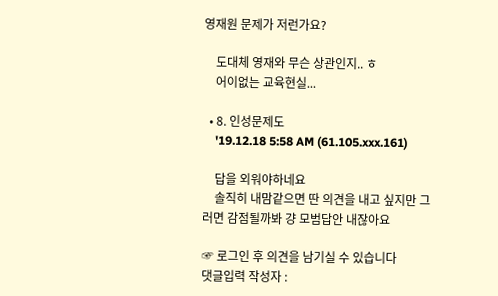영재원 문제가 저런가요?

    도대체 영재와 무슨 상관인지.. ㅎ
    어이없는 교육현실...

  • 8. 인성문제도
    '19.12.18 5:58 AM (61.105.xxx.161)

    답을 외워야하네요
    솔직히 내맘같으면 딴 의견을 내고 싶지만 그러면 감점될까봐 걍 모범답안 내잖아요

☞ 로그인 후 의견을 남기실 수 있습니다
댓글입력 작성자 :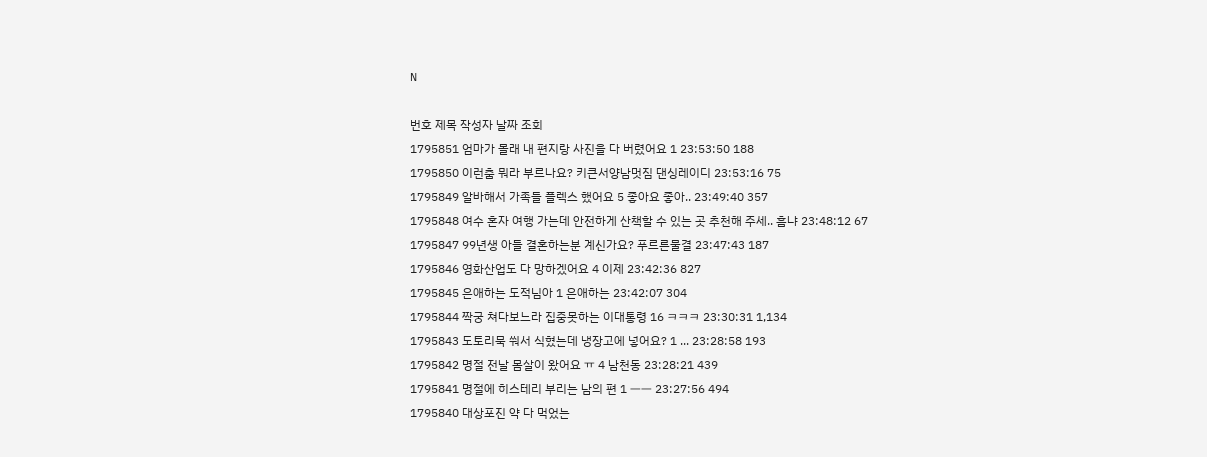N

번호 제목 작성자 날짜 조회
1795851 엄마가 몰래 내 편지랑 사진을 다 버렸어요 1 23:53:50 188
1795850 이런춤 뭐라 부르나요? 키큰서양남멋짐 댄싱레이디 23:53:16 75
1795849 알바해서 가족들 플렉스 했어요 5 좋아요 좋아.. 23:49:40 357
1795848 여수 혼자 여행 가는데 안전하게 산책할 수 있는 곳 추천해 주세.. 흠냐 23:48:12 67
1795847 99년생 아들 결혼하는분 계신가요? 푸르른물결 23:47:43 187
1795846 영화산업도 다 망하겠어요 4 이제 23:42:36 827
1795845 은애하는 도적님아 1 은애하는 23:42:07 304
1795844 짝궁 쳐다보느라 집중못하는 이대통령 16 ㅋㅋㅋ 23:30:31 1,134
1795843 도토리묵 쒀서 식혔는데 냉장고에 넣어요? 1 ... 23:28:58 193
1795842 명절 전날 몸살이 왔어요 ㅠ 4 남천동 23:28:21 439
1795841 명절에 히스테리 부리는 남의 편 1 ㅡㅡ 23:27:56 494
1795840 대상포진 약 다 먹었는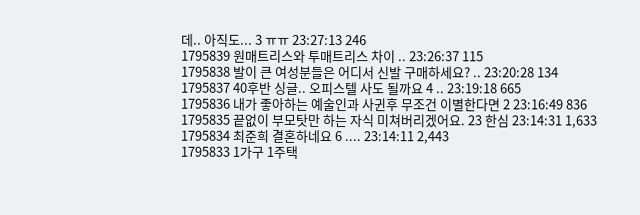데.. 아직도... 3 ㅠㅠ 23:27:13 246
1795839 원매트리스와 투매트리스 차이 .. 23:26:37 115
1795838 발이 큰 여성분들은 어디서 신발 구매하세요? .. 23:20:28 134
1795837 40후반 싱글.. 오피스텔 사도 될까요 4 .. 23:19:18 665
1795836 내가 좋아하는 예술인과 사귄후 무조건 이별한다면 2 23:16:49 836
1795835 끝없이 부모탓만 하는 자식 미쳐버리겠어요. 23 한심 23:14:31 1,633
1795834 최준희 결혼하네요 6 .... 23:14:11 2,443
1795833 1가구 1주택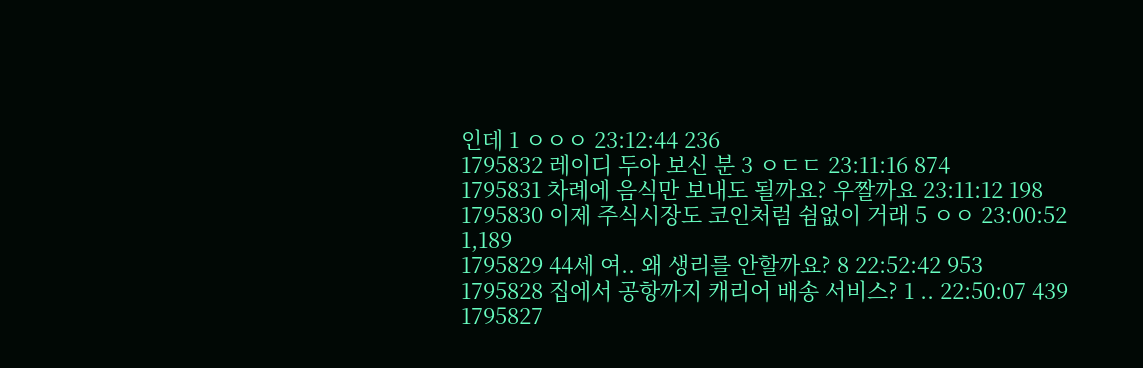인데 1 ㅇㅇㅇ 23:12:44 236
1795832 레이디 두아 보신 분 3 ㅇㄷㄷ 23:11:16 874
1795831 차례에 음식만 보내도 될까요? 우짤까요 23:11:12 198
1795830 이제 주식시장도 코인처럼 쉼없이 거래 5 ㅇㅇ 23:00:52 1,189
1795829 44세 여.. 왜 생리를 안할까요? 8 22:52:42 953
1795828 집에서 공항까지 캐리어 배송 서비스? 1 .. 22:50:07 439
1795827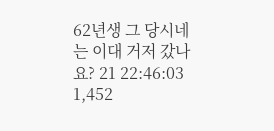62년생 그 당시네는 이대 거저 갔나요? 21 22:46:03 1,452